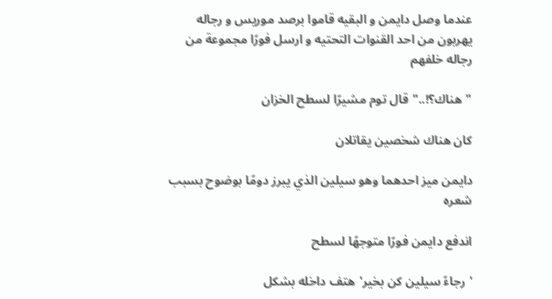عندما وصل دايمن و البقيه قاموا برصد موريس و رجاله يهربون من احد القنوات التحتيه و ارسل فورًا مجموعة من رجاله خلفهم

"هناك؟!.."قال توم مشيرًا لسطح الخزان

كان هناك شخصين يقاتلان

دايمن ميز احدهما وهو سيلين الذي يبرز دومًا بوضوح بسبب شعره

اندفع دايمن فورًا متوجهًا لسطح

'رجاءً سيلين كن بخير'هتف داخله بشكل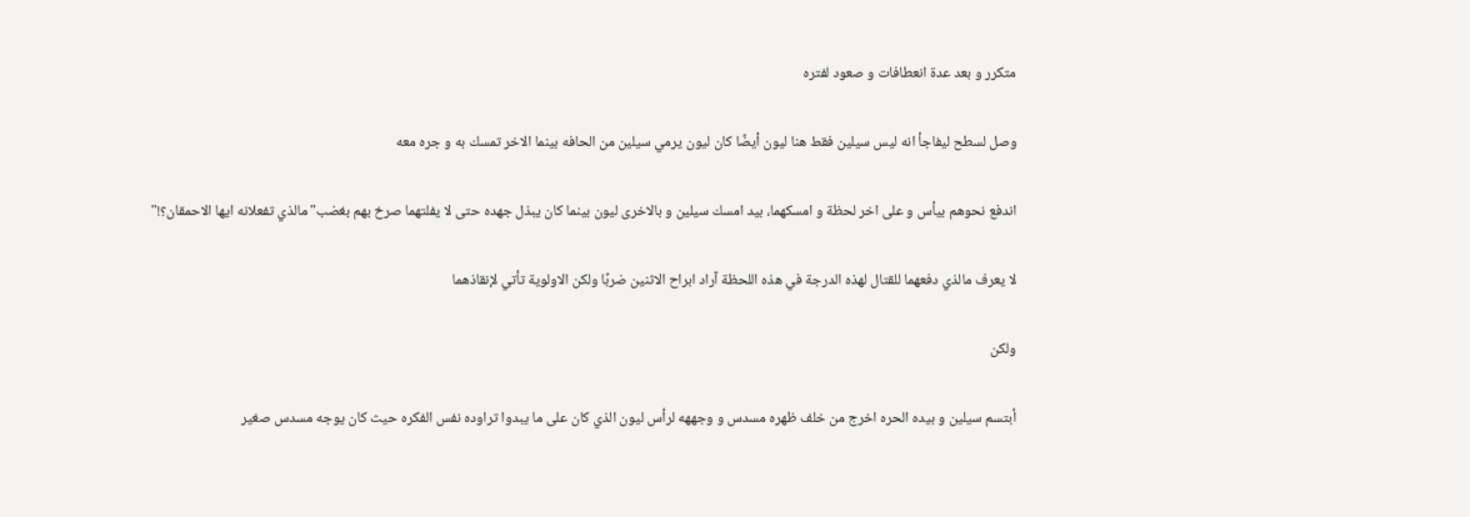متكرر و بعد عدة انعطافات و صعود لفتره

وصل لسطح ليفاجأ انه ليس سيلين فقط هنا ليون أيضًا كان ليون يرمي سيلين من الحافه بينما الاخر تمسك به و جره معه

اندفع نحوهم بيأس و على اخر لحظة و امسكهما، بيد امسك سيلين و بالاخرى ليون بينما كان يبذل جهده حتى لا يفلتهما صرخ بهم بغضب"مالذي تفعلانه ايها الاحمقان؟!"

لا يعرف مالذي دفعهما للقتال لهذه الدرجة في هذه اللحظة آراد ابراح الاثنين ضربًا ولكن الاولوية تأتي لإنقاذهما

ولكن

أبتسم سيلين و بيده الحره اخرج من خلف ظهره مسدس و وجههه لرأس ليون الذي كان على ما يبدوا تراوده نفس الفكره حيث كان يوجه مسدس صغير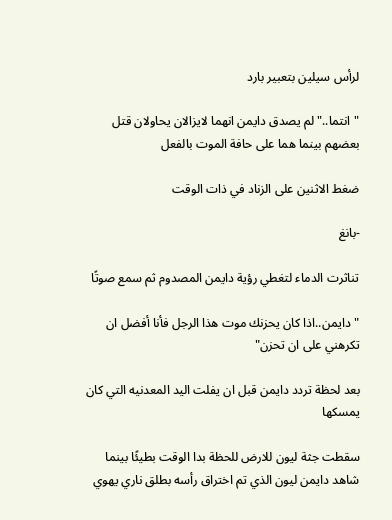لرأس سيلين بتعبير بارد

"انتما.."لم يصدق دايمن انهما لايزالان يحاولان قتل بعضهم بينما هما على حافة الموت بالفعل

ضغط الاثنين على الزناد في ذات الوقت

-بانغ

تناثرت الدماء لتغطي رؤية دايمن المصدوم ثم سمع صوتًا

"دايمن..اذا كان يحزنك موت هذا الرجل فأنا أفضل ان تكرهني على ان تحزن"

بعد لحظة تردد دايمن قبل ان يفلت اليد المعدنيه التي كان يمسكها

سقطت جثة ليون للارض للحظة بدا الوقت بطيئًا بينما شاهد دايمن ليون الذي تم اختراق رأسه بطلق ناري يهوي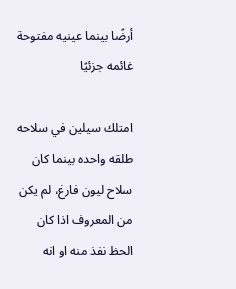أرضًا بينما عينيه مفتوحة غائمه جزئيًا

امتلك سيلين في سلاحه طلقه واحده بينما كان سلاح ليون فارغ، لم يكن من المعروف اذا كان الحظ نفذ منه او انه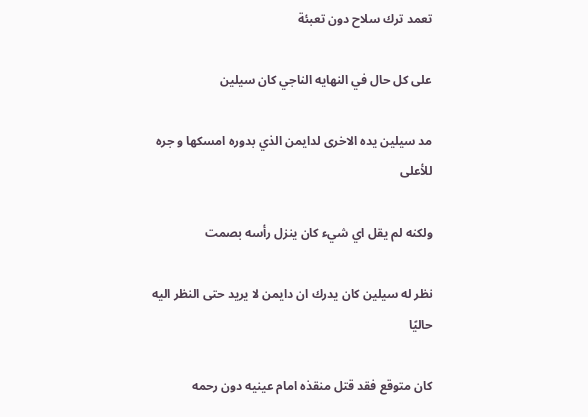تعمد ترك سلاح دون تعبئة

على كل حال في النهايه الناجي كان سيلين

مد سيلين يده الاخرى لدايمن الذي بدوره امسكها و جره للأعلى

ولكنه لم يقل اي شيء كان ينزل رأسه بصمت

نظر له سيلين كان يدرك ان دايمن لا يريد حتى النظر اليه حاليًا

كان متوقع فقد قتل منقذه امام عينيه دون رحمه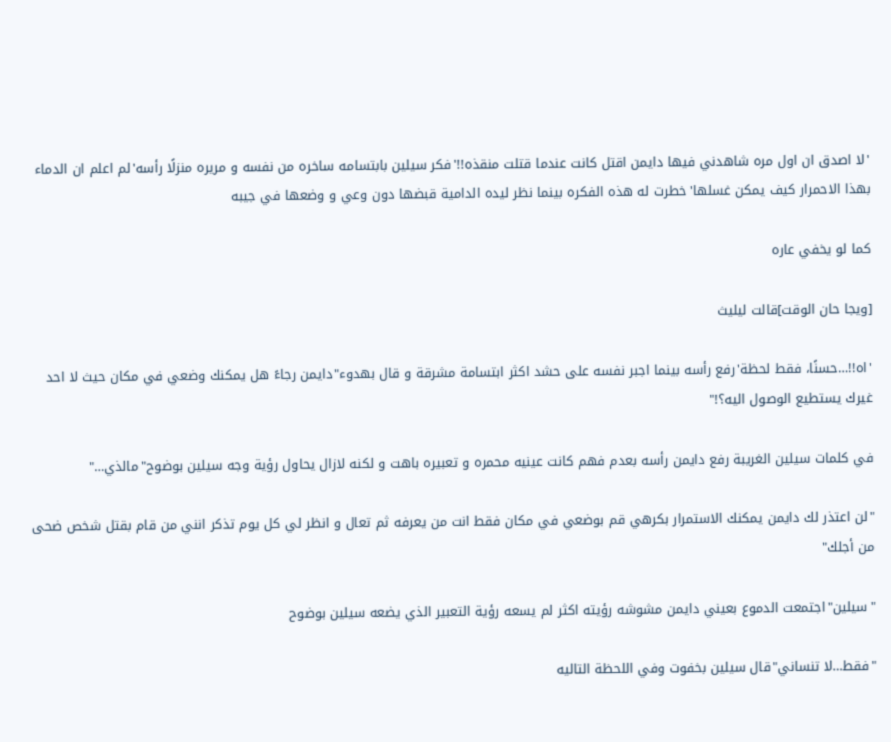'لا اصدق ان اول مره شاهدني فيها دايمن اقتل كانت عندما قتلت منقذه!!'فكر سيلين بابتسامه ساخره من نفسه و مريره منزلًا رأسه'لم اعلم ان الدماء بهذا الاحمرار كيف يمكن غسلها'خطرت له هذه الفكره بينما نظر ليده الدامية قبضها دون وعي و وضعها في جيبه

كما لو يخفي عاره

[ويجا حان الوقت]قالت ليليث

'اه!!…حسنًا، فقط لحظة'رفع رأسه بينما اجبر نفسه على حشد اكثر ابتسامة مشرقة و قال بهدوء"دايمن رجاءً هل يمكنك وضعي في مكان حيث لا احد غيرك يستطيع الوصول اليه؟!"

في كلمات سيلين الغريبة رفع دايمن رأسه بعدم فهم كانت عينيه محمره و تعبيره باهت و لكنه لازال يحاول رؤية وجه سيلين بوضوح"مالذي…"

"لن اعتذر لك دايمن يمكنك الاستمرار بكرهي قم بوضعي في مكان فقط انت من يعرفه ثم تعال و انظر لي كل يوم تذكر انني من قام بقتل شخص ضحى من أجلك"

"سيلين"اجتمعت الدموع بعيني دايمن مشوشه رؤيته اكثر لم يسعه رؤية التعبير الذي يضعه سيلين بوضوح

"فقط…لا تنساني"قال سيلين بخفوت وفي اللحظة التاليه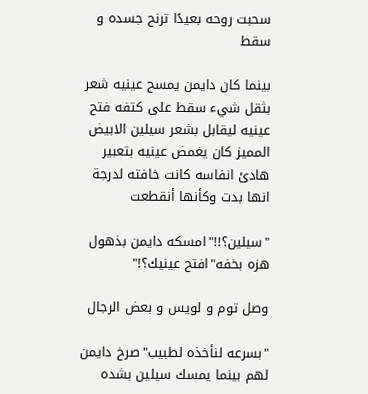سحبت روحه بعيدًا ترنح جسده و سقط

بينما كان دايمن يمسح عينيه شعر بثقل شيء سقط على كتفه فتح عينيه ليقابل بشعر سيلين الابيض المميز كان يغمض عينيه بتعبير هادئ انفاسه كانت خافته لدرجة انها بدت وكأنها أنقطعت

"سيلين؟!!"امسكه دايمن بذهول هزه بخفه"افتح عينيك؟!"

وصل توم و لويس و بعض الرجال

"بسرعه لنأخذه لطبيب"صرخ دايمن لهم بينما يمسك سيلين بشده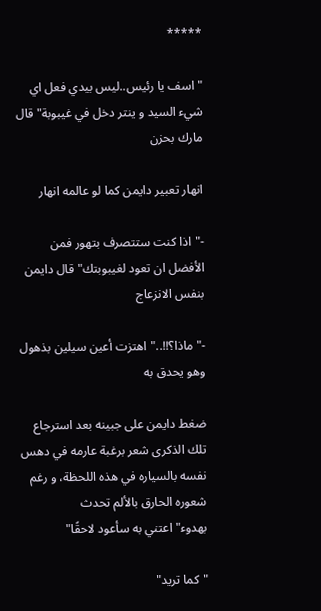*****

"اسف يا رئيس..ليس بيدي فعل اي شيء السيد و ينتر دخل في غيبوبة"قال مارك بحزن

انهار تعبير دايمن كما لو عالمه انهار

-"اذا كنت ستتصرف بتهور فمن الأفضل ان تعود لغيبوبتك"قال دايمن بنفس الانزعاج

-"ماذا؟!!.."اهتزت أعين سيلين بذهول وهو يحدق به

ضغط دايمن على جبينه بعد استرجاع تلك الذكرى شعر برغبة عارمه في دهس نفسه بالسياره في هذه اللحظة، و رغم شعوره الحارق بالألم تحدث بهدوء"اعتني به سأعود لاحقًا"

"كما تريد"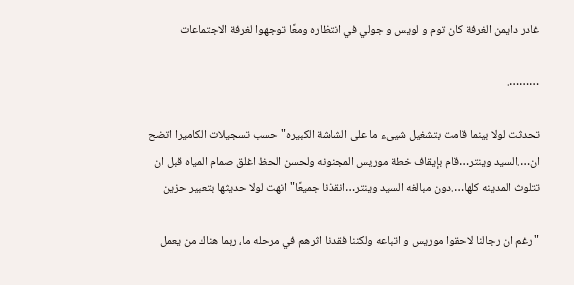غادر دايمن الغرفة كان توم و لويس و جولي في انتظاره ومعًا توجهوا لغرفة الاجتماعات

……….

تحدثت لولا بينما قامت بتشغيل شيىء ما على الشاشة الكبيره"حسب تسجيلات الكاميرا اتضح ان….السيد وينتر…قام بإيقاف خطة موريس المجنونه ولحسن الحظ اغلق صمام المياه قبل ان تتلوث المدينه كلها….دون مبالغه السيد وينتر…انقذنا جميعًا"انهت لولا حديثها بتعبير حزين

"رغم ان رجالنا لاحقوا موريس و اتباعه ولكننا فقدنا اثرهم في مرحله ما، ربما هناك من يعمل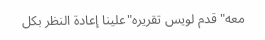معه"قدم لويس تقريره"علينا إعادة النظر بكل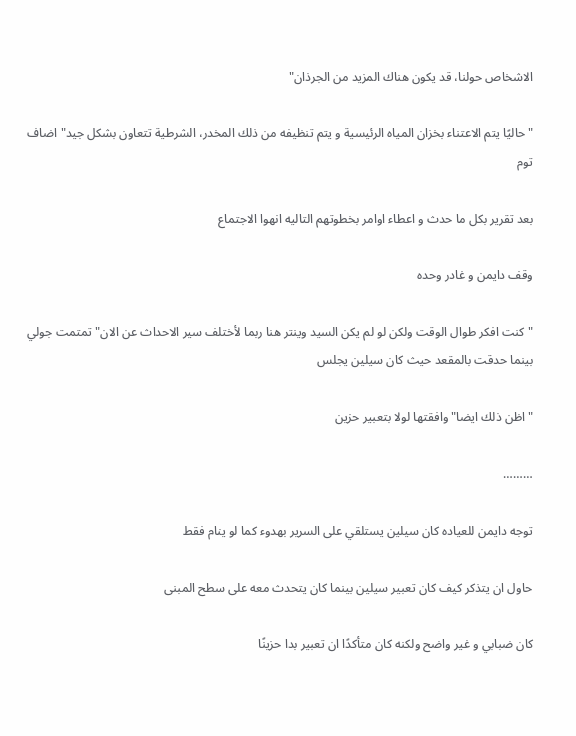الاشخاص حولنا، قد يكون هناك المزيد من الجرذان"

"حاليًا يتم الاعتناء بخزان المياه الرئيسية و يتم تنظيفه من ذلك المخدر، الشرطية تتعاون بشكل جيد"اضاف توم

بعد تقرير بكل ما حدث و اعطاء اوامر بخطوتهم التاليه انهوا الاجتماع

وقف دايمن و غادر وحده

"كنت افكر طوال الوقت ولكن لو لم يكن السيد وينتر هنا ربما لأختلف سير الاحداث عن الان"تمتمت جولي بينما حدقت بالمقعد حيث كان سيلين يجلس

"اظن ذلك ايضا"وافقتها لولا بتعبير حزين

………

توجه دايمن للعياده كان سيلين يستلقي على السرير بهدوء كما لو ينام فقط

حاول ان يتذكر كيف كان تعبير سيلين بينما كان يتحدث معه على سطح المبنى

كان ضبابي و غير واضح ولكنه كان متأكدًا ان تعبير بدا حزينًا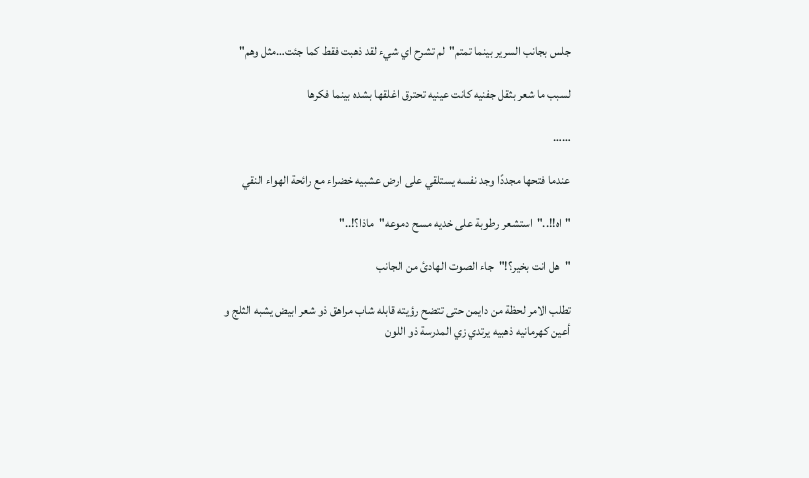جلس بجانب السرير بينما تمتم"لم تشرح اي شيء لقد ذهبت فقط كما جئت…مثل وهم"

لسبب ما شعر بثقل جفنيه كانت عينيه تحترق اغلقها بشده بينما فكرها

……

عندما فتحها مجددًا وجد نفسه يستلقي على ارض عشبيه خضراء مع رائحة الهواء النقي

"اه!!.."استشعر رطوبة على خديه مسح دموعه"ماذا؟!.."

"هل انت بخير؟!"جاء الصوت الهادئ من الجانب

تطلب الامر لحظة من دايمن حتى تتضح رؤيته قابله شاب مراهق ذو شعر ابيض يشبه الثلج و أعين كهرمانيه ذهبيه يرتدي زي المدرسة ذو اللون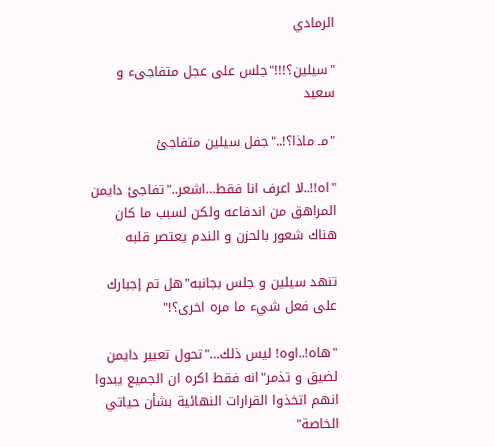الرمادي

"سيلين؟!!!"جلس على عجل متفاجىء و سعيد

"مـ ماذا؟!.."جفل سيلين متفاجئ

"اه!!..لا اعرف انا فقط…اشعر.."تفاجئ دايمن المراهق من اندفاعه ولكن لسبب ما كان هناك شعور بالحزن و الندم يعتصر قلبه

تنهد سيلين و جلس بجانبه"هل تم إجبارك على فعل شيء ما مره اخرى؟!"

"هاه!..اوه! ليس ذلك…"تحول تعبير دايمن لضيق و تذمر"انه فقط اكره ان الجميع يبدوا انهم اتخذوا القرارات النهائية بشأن حياتي الخاصة"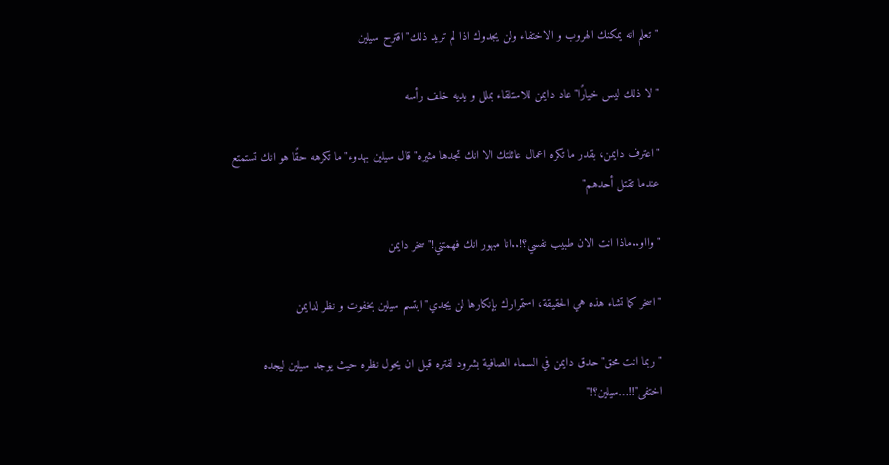"تعلم انه يمكنك الهروب و الاختفاء ولن يجدوك اذا لم تريد ذلك"اقترح سيلين

"لا ذلك ليس خيارًا"عاد دايمن للاستلقاء بملل و يديه خلف رأسه

"اعترف دايمن، بقدر ما تكره اعمال عائلتك الا انك تجدها مثيره"قال سيلين بهدوء"ما تكرهه حقًا هو انك تستمتع عندما تقتل أحدهم"

"وااو..ماذا انت الان طبيب نفسي؟!..انا مبهور انك فهمتني!"سخر دايمن

"اسخر كما تشاء هذه هي الحقيقة، استمرارك بإنكارها لن يجدي"ابتسم سيلين بخفوت و نظر لدايمن

"ربما انت محق"حدق دايمن في السماء الصافية بشرود لفتره قبل ان يحول نظره حيث يوجد سيلين ليجده اختفى"!!…سيلين؟!"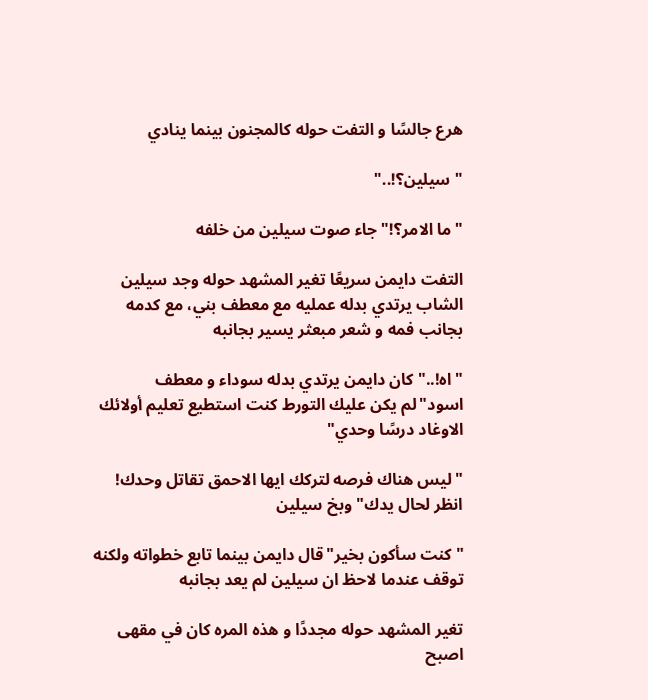هرع جالسًا و التفت حوله كالمجنون بينما ينادي

"سيلين؟!.."

"ما الامر؟!"جاء صوت سيلين من خلفه

التفت دايمن سريعًا تغير المشهد حوله وجد سيلين الشاب يرتدي بدله عمليه مع معطف بني، مع كدمه بجانب فمه و شعر مبعثر يسير بجانبه

"اه!.."كان دايمن يرتدي بدله سوداء و معطف اسود"لم يكن عليك التورط كنت استطيع تعليم أولائك الاوغاد درسًا وحدي"

"ليس هناك فرصه لتركك ايها الاحمق تقاتل وحدك! انظر لحال يدك"وبخ سيلين

"كنت سأكون بخير"قال دايمن بينما تابع خطواته ولكنه توقف عندما لاحظ ان سيلين لم يعد بجانبه

تغير المشهد حوله مجددًا و هذه المره كان في مقهى اصبح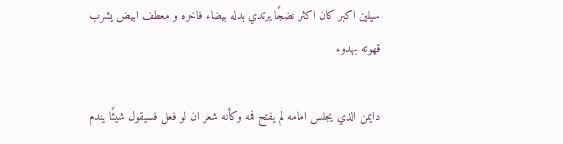سيلين اكبر كان اكثر نضجًا يرتدي بدله بيضاء فاخره و معطف ابيض يشرب قهوته بهدوء

دايمن الذي يجلس امامه لم يفتح فمه وكأنه شعر ان لو فعل فسيقول شيئًا يندم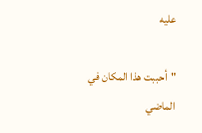عليه

"أحببت هذا المكان في الماضي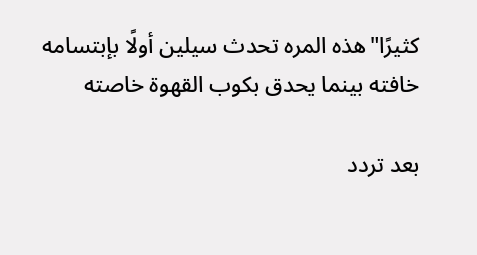كثيرًا"هذه المره تحدث سيلين أولًا بإبتسامه خافته بينما يحدق بكوب القهوة خاصته

بعد تردد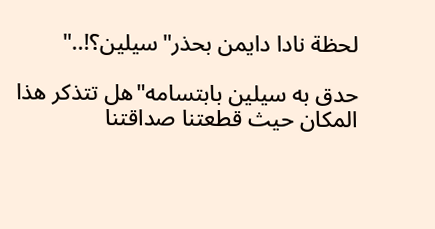لحظة نادا دايمن بحذر"سيلين؟!.."

حدق به سيلين بابتسامه"هل تتذكر هذا المكان حيث قطعتنا صداقتنا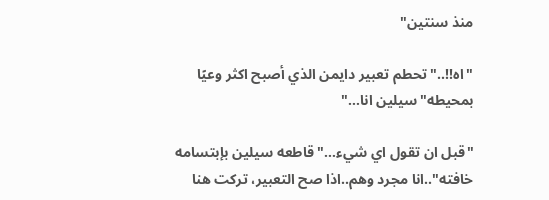منذ سنتين"

"اه!!.."تحطم تعبير دايمن الذي أصبح اكثر وعيًا بمحيطه"سيلين انا…"

"قبل ان تقول اي شيء…"قاطعه سيلين بإبتسامه خافته"..انا مجرد وهم..اذا صح التعبير، تركت هنا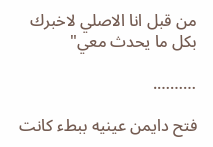من قبل انا الاصلي لاخبرك بكل ما يحدث معي"

……….

فتح دايمن عينيه ببطء كانت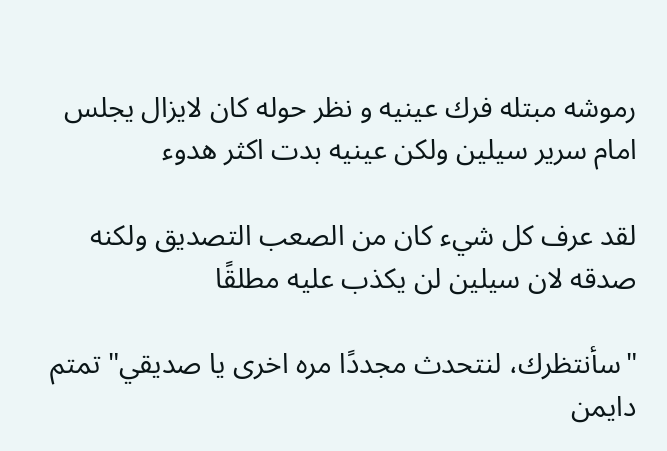رموشه مبتله فرك عينيه و نظر حوله كان لايزال يجلس امام سرير سيلين ولكن عينيه بدت اكثر هدوء

لقد عرف كل شيء كان من الصعب التصديق ولكنه صدقه لان سيلين لن يكذب عليه مطلقًا

"سأنتظرك، لنتحدث مجددًا مره اخرى يا صديقي"تمتم دايمن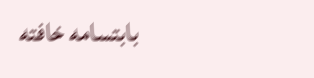بابتسامه خافته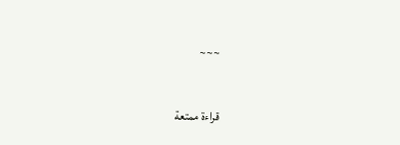~~~

قراءة ممتعة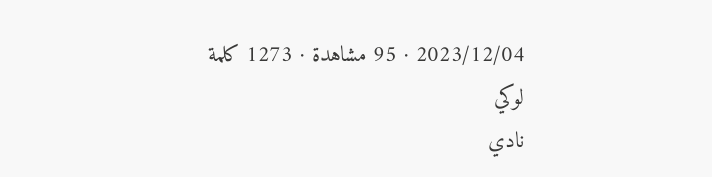2023/12/04 · 95 مشاهدة · 1273 كلمة
لوكي
نادي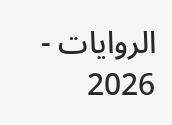الروايات - 2026